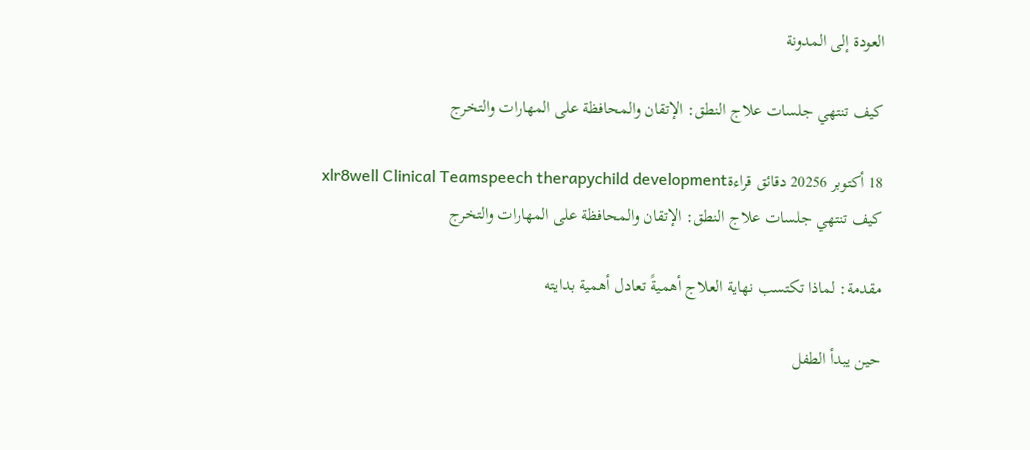العودة إلى المدونة

كيف تنتهي جلسات علاج النطق: الإتقان والمحافظة على المهارات والتخرج

18 أكتوبر 20256 دقائق قراءةxlr8well Clinical Teamspeech therapychild development
كيف تنتهي جلسات علاج النطق: الإتقان والمحافظة على المهارات والتخرج

مقدمة: لماذا تكتسب نهاية العلاج أهميةً تعادل أهمية بدايته

حين يبدأ الطفل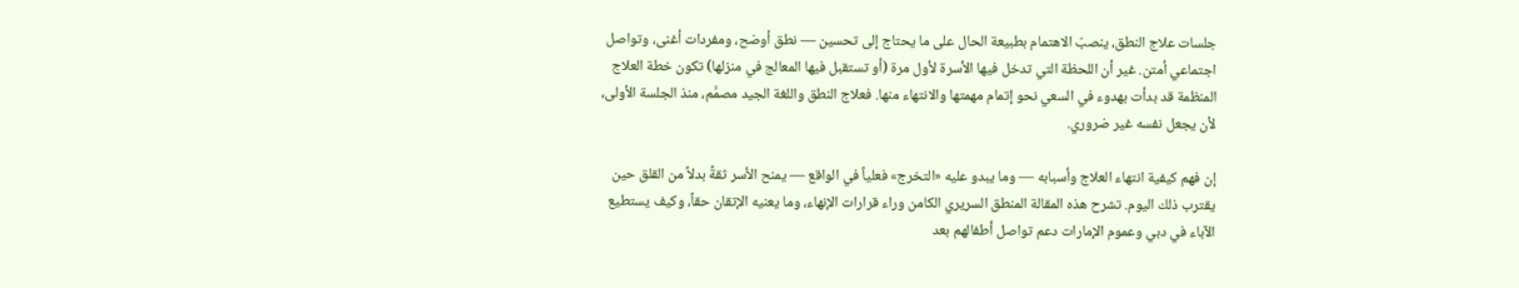جلسات علاج النطق، ينصبّ الاهتمام بطبيعة الحال على ما يحتاج إلى تحسين — نطق أوضح، ومفردات أغنى، وتواصل اجتماعي أمتن. غير أن اللحظة التي تدخل فيها الأسرة لأول مرة (أو تستقبل فيها المعالج في منزلها) تكون خطة العلاج المنظمة قد بدأت بهدوء في السعي نحو إتمام مهمتها والانتهاء منها. فعلاج النطق واللغة الجيد مصمَّم، منذ الجلسة الأولى، لأن يجعل نفسه غير ضروري.

إن فهم كيفية انتهاء العلاج وأسبابه — وما يبدو عليه «التخرج» فعلياً في الواقع — يمنح الأسر ثقةً بدلاً من القلق حين يقترب ذلك اليوم. تشرح هذه المقالة المنطق السريري الكامن وراء قرارات الإنهاء، وما يعنيه الإتقان حقاً، وكيف يستطيع الآباء في دبي وعموم الإمارات دعم تواصل أطفالهم بعد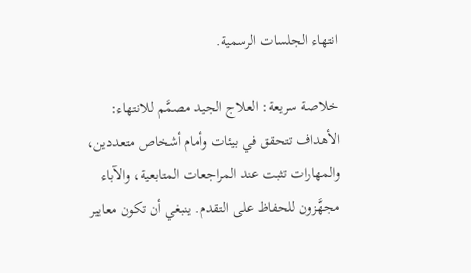انتهاء الجلسات الرسمية.

خلاصة سريعة: العلاج الجيد مصمَّم للانتهاء: الأهداف تتحقق في بيئات وأمام أشخاص متعددين، والمهارات تثبت عند المراجعات المتابعية، والآباء مجهَّزون للحفاظ على التقدم. ينبغي أن تكون معايير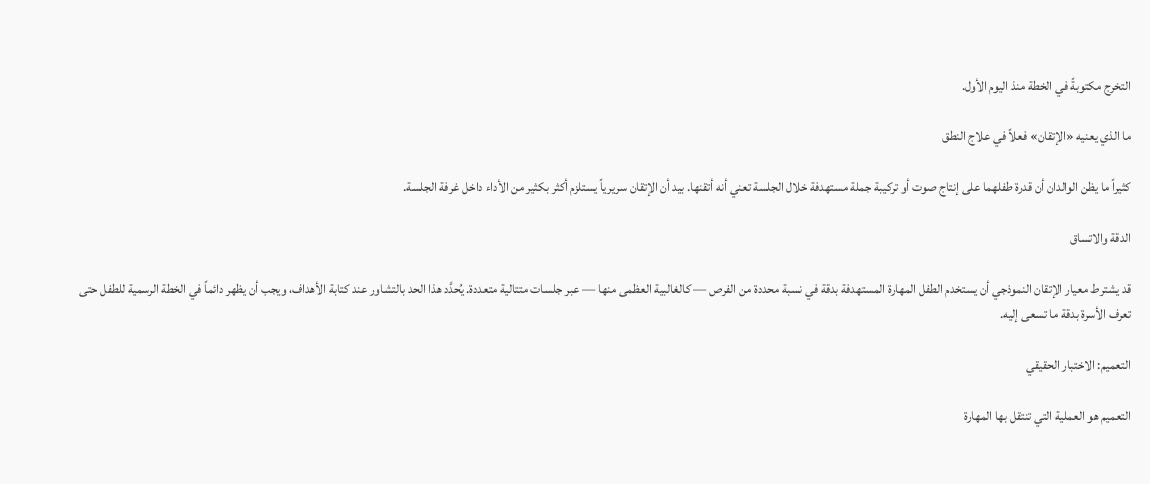التخرج مكتوبةً في الخطة منذ اليوم الأول.

ما الذي يعنيه «الإتقان» فعلاً في علاج النطق

كثيراً ما يظن الوالدان أن قدرة طفلهما على إنتاج صوت أو تركيبة جملة مستهدفة خلال الجلسة تعني أنه أتقنها. بيد أن الإتقان سريرياً يستلزم أكثر بكثير من الأداء داخل غرفة الجلسة.

الدقة والاتساق

قد يشترط معيار الإتقان النموذجي أن يستخدم الطفل المهارة المستهدفة بدقة في نسبة محددة من الفرص — كالغالبية العظمى منها — عبر جلسات متتالية متعددة. يُحدَّد هذا الحد بالتشاور عند كتابة الأهداف، ويجب أن يظهر دائماً في الخطة الرسمية للطفل حتى تعرف الأسرة بدقة ما تسعى إليه.

التعميم: الاختبار الحقيقي

التعميم هو العملية التي تنتقل بها المهارة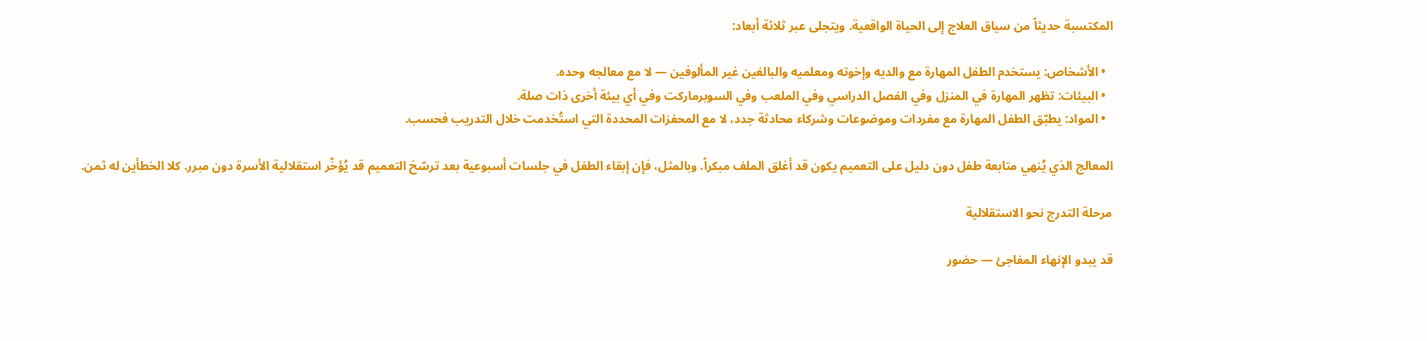المكتسبة حديثاً من سياق العلاج إلى الحياة الواقعية. ويتجلى عبر ثلاثة أبعاد:

  • الأشخاص: يستخدم الطفل المهارة مع والديه وإخوته ومعلميه والبالغين غير المألوفين — لا مع معالجه وحده.
  • البيئات: تظهر المهارة في المنزل وفي الفصل الدراسي وفي الملعب وفي السوبرماركت وفي أي بيئة أخرى ذات صلة.
  • المواد: يطبّق الطفل المهارة مع مفردات وموضوعات وشركاء محادثة جدد، لا مع المحفزات المحددة التي استُخدمت خلال التدريب فحسب.

المعالج الذي يُنهي متابعة طفل دون دليل على التعميم يكون قد أغلق الملف مبكراً. وبالمثل، فإن إبقاء الطفل في جلسات أسبوعية بعد ترسّخ التعميم قد يُؤخّر استقلالية الأسرة دون مبرر. كلا الخطأين له ثمن.

مرحلة التدرج نحو الاستقلالية

قد يبدو الإنهاء المفاجئ — حضور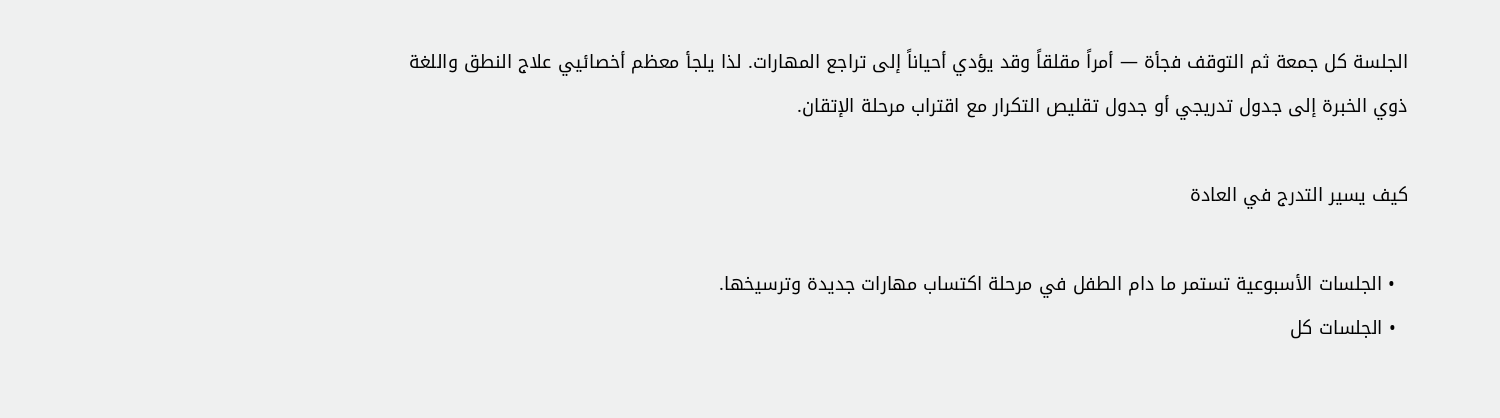الجلسة كل جمعة ثم التوقف فجأة — أمراً مقلقاً وقد يؤدي أحياناً إلى تراجع المهارات. لذا يلجأ معظم أخصائيي علاج النطق واللغة ذوي الخبرة إلى جدول تدريجي أو جدول تقليص التكرار مع اقتراب مرحلة الإتقان.

كيف يسير التدرج في العادة

  • الجلسات الأسبوعية تستمر ما دام الطفل في مرحلة اكتساب مهارات جديدة وترسيخها.
  • الجلسات كل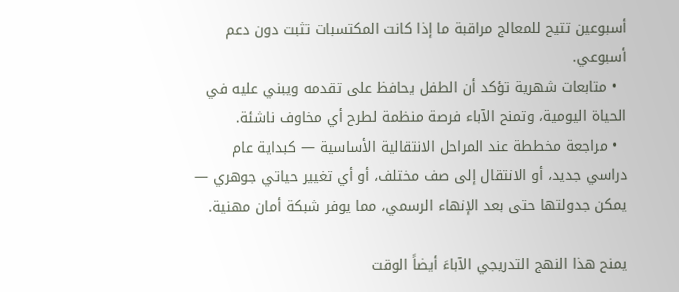أسبوعين تتيح للمعالج مراقبة ما إذا كانت المكتسبات تثبت دون دعم أسبوعي.
  • متابعات شهرية تؤكد أن الطفل يحافظ على تقدمه ويبني عليه في الحياة اليومية، وتمنح الآباء فرصة منظمة لطرح أي مخاوف ناشئة.
  • مراجعة مخططة عند المراحل الانتقالية الأساسية — كبداية عام دراسي جديد، أو الانتقال إلى صف مختلف، أو أي تغيير حياتي جوهري — يمكن جدولتها حتى بعد الإنهاء الرسمي، مما يوفر شبكة أمان مهنية.

يمنح هذا النهج التدريجي الآباءَ أيضاً الوقت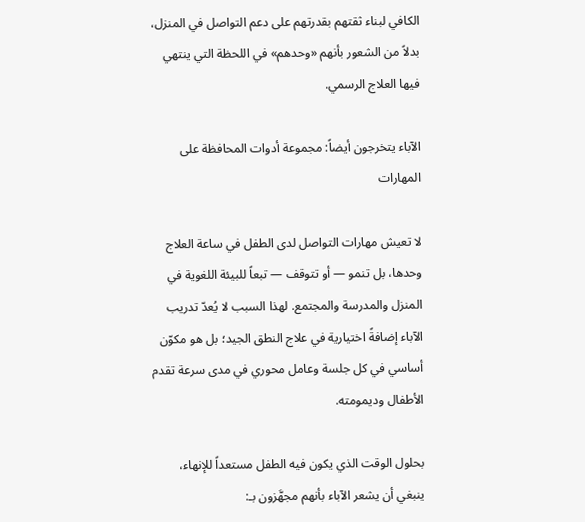الكافي لبناء ثقتهم بقدرتهم على دعم التواصل في المنزل، بدلاً من الشعور بأنهم «وحدهم» في اللحظة التي ينتهي فيها العلاج الرسمي.

الآباء يتخرجون أيضاً: مجموعة أدوات المحافظة على المهارات

لا تعيش مهارات التواصل لدى الطفل في ساعة العلاج وحدها، بل تنمو — أو تتوقف — تبعاً للبيئة اللغوية في المنزل والمدرسة والمجتمع. لهذا السبب لا يُعدّ تدريب الآباء إضافةً اختيارية في علاج النطق الجيد؛ بل هو مكوّن أساسي في كل جلسة وعامل محوري في مدى سرعة تقدم الأطفال وديمومته.

بحلول الوقت الذي يكون فيه الطفل مستعداً للإنهاء، ينبغي أن يشعر الآباء بأنهم مجهَّزون بـ: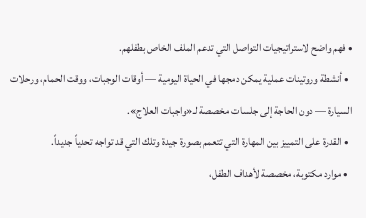• فهم واضح لاستراتيجيات التواصل التي تدعم الملف الخاص بطفلهم.
  • أنشطة وروتينات عملية يمكن دمجها في الحياة اليومية — أوقات الوجبات، ووقت الحمام، ورحلات السيارة — دون الحاجة إلى جلسات مخصصة لـ«واجبات العلاج».
  • القدرة على التمييز بين المهارة التي تتعمم بصورة جيدة وتلك التي قد تواجه تحدياً جديداً.
  • موارد مكتوبة، مخصصة لأهداف الطفل،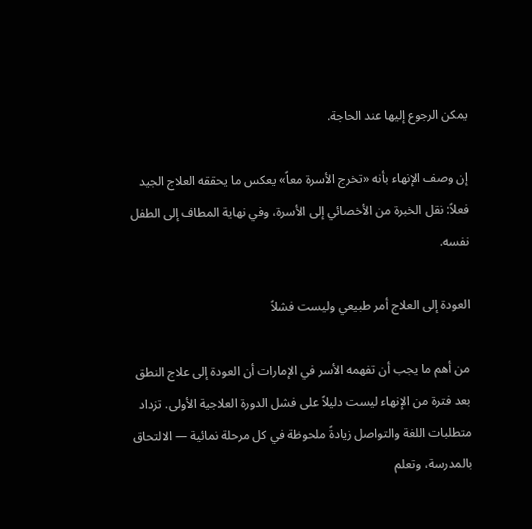يمكن الرجوع إليها عند الحاجة.

إن وصف الإنهاء بأنه «تخرج الأسرة معاً» يعكس ما يحققه العلاج الجيد فعلاً: نقل الخبرة من الأخصائي إلى الأسرة، وفي نهاية المطاف إلى الطفل نفسه.

العودة إلى العلاج أمر طبيعي وليست فشلاً

من أهم ما يجب أن تفهمه الأسر في الإمارات أن العودة إلى علاج النطق بعد فترة من الإنهاء ليست دليلاً على فشل الدورة العلاجية الأولى. تزداد متطلبات اللغة والتواصل زيادةً ملحوظة في كل مرحلة نمائية — الالتحاق بالمدرسة، وتعلم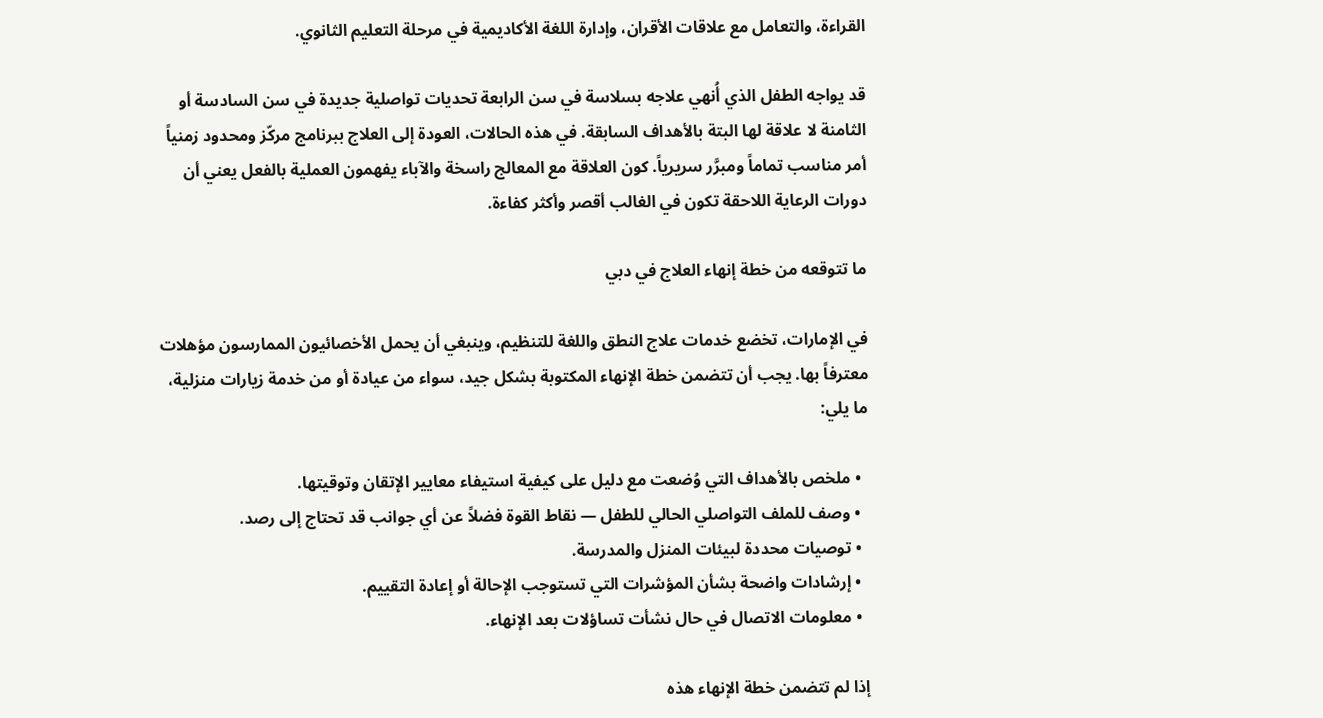القراءة، والتعامل مع علاقات الأقران، وإدارة اللغة الأكاديمية في مرحلة التعليم الثانوي.

قد يواجه الطفل الذي أُنهي علاجه بسلاسة في سن الرابعة تحديات تواصلية جديدة في سن السادسة أو الثامنة لا علاقة لها البتة بالأهداف السابقة. في هذه الحالات، العودة إلى العلاج ببرنامج مركّز ومحدود زمنياً أمر مناسب تماماً ومبرَّر سريرياً. كون العلاقة مع المعالج راسخة والآباء يفهمون العملية بالفعل يعني أن دورات الرعاية اللاحقة تكون في الغالب أقصر وأكثر كفاءة.

ما تتوقعه من خطة إنهاء العلاج في دبي

في الإمارات، تخضع خدمات علاج النطق واللغة للتنظيم، وينبغي أن يحمل الأخصائيون الممارسون مؤهلات معترفاً بها. يجب أن تتضمن خطة الإنهاء المكتوبة بشكل جيد، سواء من عيادة أو من خدمة زيارات منزلية، ما يلي:

  • ملخص بالأهداف التي وُضعت مع دليل على كيفية استيفاء معايير الإتقان وتوقيتها.
  • وصف للملف التواصلي الحالي للطفل — نقاط القوة فضلاً عن أي جوانب قد تحتاج إلى رصد.
  • توصيات محددة لبيئات المنزل والمدرسة.
  • إرشادات واضحة بشأن المؤشرات التي تستوجب الإحالة أو إعادة التقييم.
  • معلومات الاتصال في حال نشأت تساؤلات بعد الإنهاء.

إذا لم تتضمن خطة الإنهاء هذه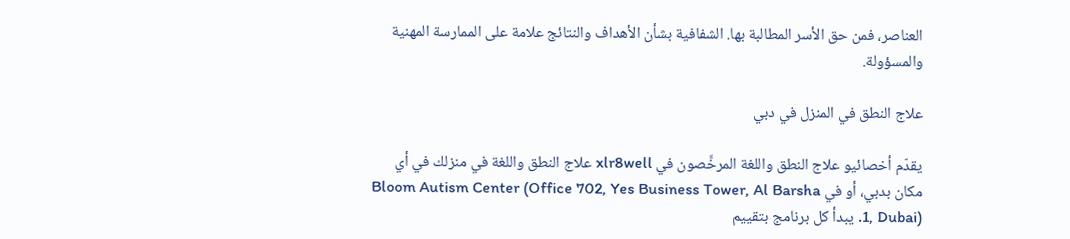العناصر، فمن حق الأسر المطالبة بها. الشفافية بشأن الأهداف والنتائج علامة على الممارسة المهنية والمسؤولة.

علاج النطق في المنزل في دبي

يقدّم أخصائيو علاج النطق واللغة المرخَّصون في xlr8well علاج النطق واللغة في منزلك في أي مكان بدبي، أو في Bloom Autism Center (Office 702, Yes Business Tower, Al Barsha 1, Dubai). يبدأ كل برنامج بتقييم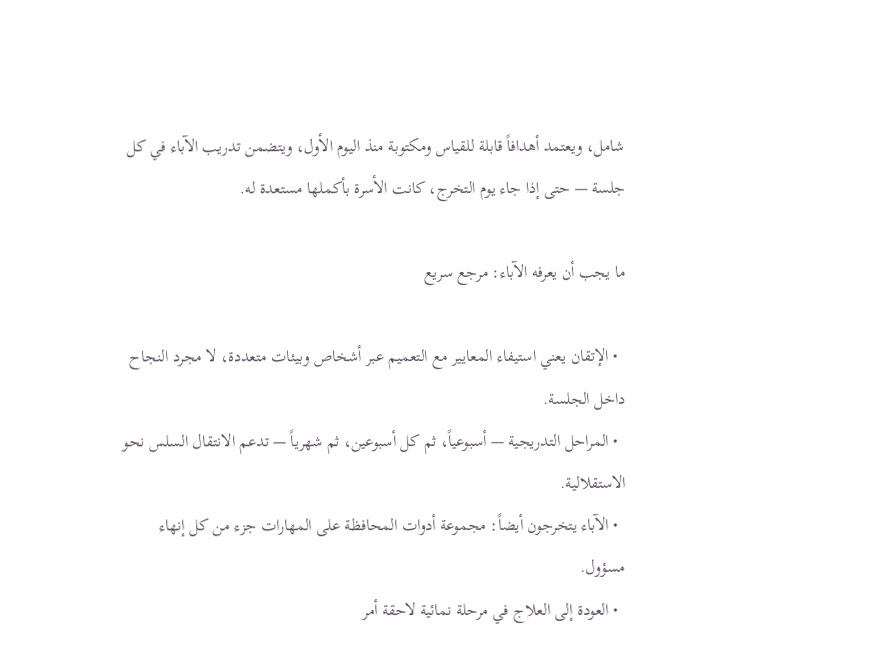شامل، ويعتمد أهدافاً قابلة للقياس ومكتوبة منذ اليوم الأول، ويتضمن تدريب الآباء في كل جلسة — حتى إذا جاء يوم التخرج، كانت الأسرة بأكملها مستعدة له.

ما يجب أن يعرفه الآباء: مرجع سريع

  • الإتقان يعني استيفاء المعايير مع التعميم عبر أشخاص وبيئات متعددة، لا مجرد النجاح داخل الجلسة.
  • المراحل التدريجية — أسبوعياً، ثم كل أسبوعين، ثم شهرياً — تدعم الانتقال السلس نحو الاستقلالية.
  • الآباء يتخرجون أيضاً: مجموعة أدوات المحافظة على المهارات جزء من كل إنهاء مسؤول.
  • العودة إلى العلاج في مرحلة نمائية لاحقة أمر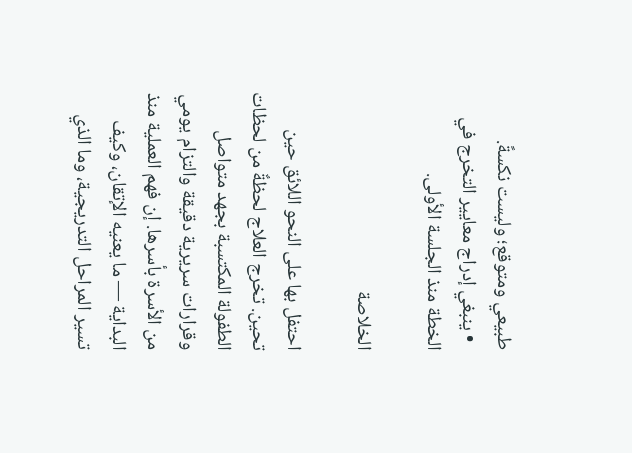طبيعي ومتوقع؛ وليست نكسةً.
  • ينبغي إدراج معايير التخرج في الخطة منذ الجلسة الأولى.

الخلاصة

احتفل بها على النحو اللائق حين تحين. تخرج العلاج لحظةٌ من لحظات الطفولة المكتسبة بجهد متواصل وقرارات سريرية دقيقة والتزام يومي من الأسرة بأسرها. إن فهم العملية منذ البداية — ما يعنيه الإتقان، وكيف تسير المراحل التدريجية، وما الذي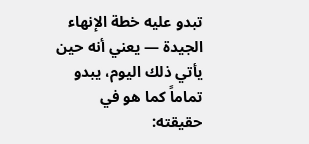تبدو عليه خطة الإنهاء الجيدة — يعني أنه حين يأتي ذلك اليوم، يبدو تماماً كما هو في حقيقته: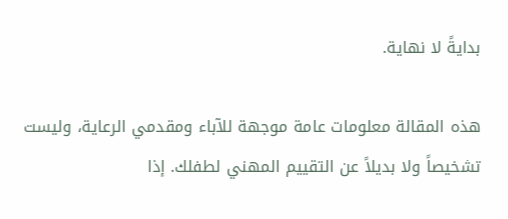بدايةً لا نهاية.

هذه المقالة معلومات عامة موجهة للآباء ومقدمي الرعاية، وليست تشخيصاً ولا بديلاً عن التقييم المهني لطفلك. إذا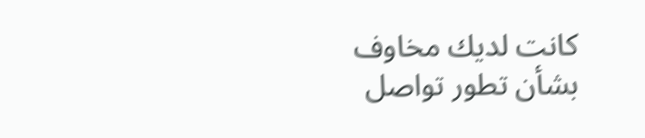كانت لديك مخاوف بشأن تطور تواصل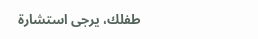طفلك، يرجى استشارة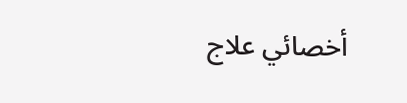أخصائي علاج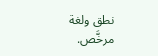نطق ولغة مرخَّص.